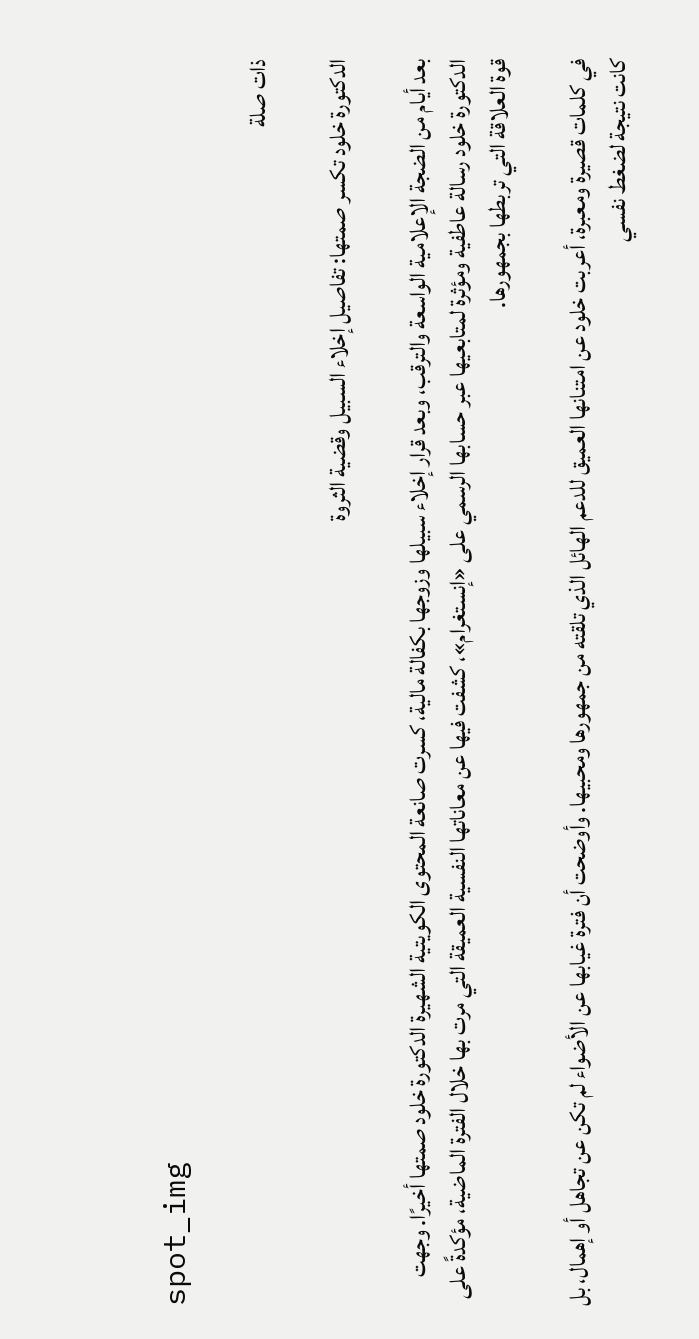spot_img

ذات صلة

الدكتورة خلود تكسر صمتها: تفاصيل إخلاء السبيل وقضية الثروة

بعد أيام من الضجة الإعلامية الواسعة والترقب، وبعد قرار إخلاء سبيلها وزوجها بكفالة مالية، كسرت صانعة المحتوى الكويتية الشهيرة الدكتورة خلود صمتها أخيرًا. وجهت الدكتورة خلود رسالة عاطفية ومؤثرة لمتابعيها عبر حسابها الرسمي على «إنستغرام»، كشفت فيها عن معاناتها النفسية العميقة التي مرت بها خلال الفترة الماضية، مؤكدةً على قوة العلاقة التي تربطها بجمهورها.

في كلمات قصيرة ومعبرة، أعربت خلود عن امتنانها العميق للدعم الهائل الذي تلقته من جمهورها ومحبيها. وأوضحت أن فترة غيابها عن الأضواء لم تكن عن تجاهل أو إهمال، بل كانت نتيجة لضغط نفسي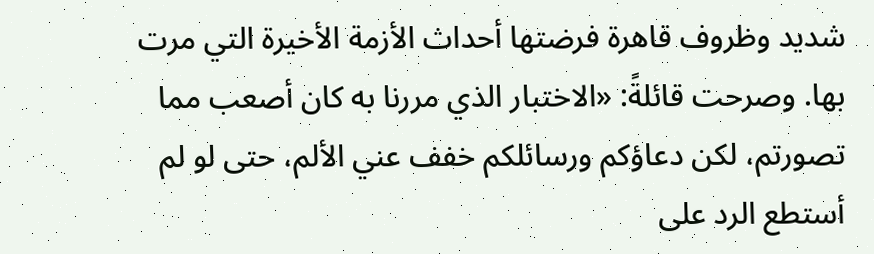شديد وظروف قاهرة فرضتها أحداث الأزمة الأخيرة التي مرت بها. وصرحت قائلةً: «الاختبار الذي مررنا به كان أصعب مما تصورتم، لكن دعاؤكم ورسائلكم خفف عني الألم، حتى لو لم أستطع الرد على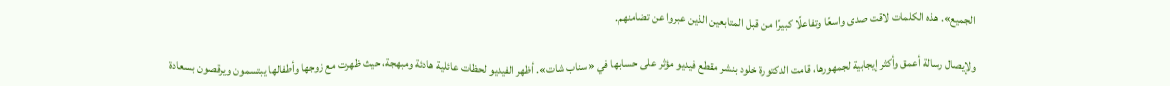الجميع». هذه الكلمات لاقت صدى واسعًا وتفاعلًا كبيرًا من قبل المتابعين الذين عبروا عن تضامنهم.

ولإيصال رسالة أعمق وأكثر إيجابية لجمهورها، قامت الدكتورة خلود بنشر مقطع فيديو مؤثر على حسابها في «سناب شات». أظهر الفيديو لحظات عائلية هادئة ومبهجة، حيث ظهرت مع زوجها وأطفالها يبتسمون ويرقصون بسعادة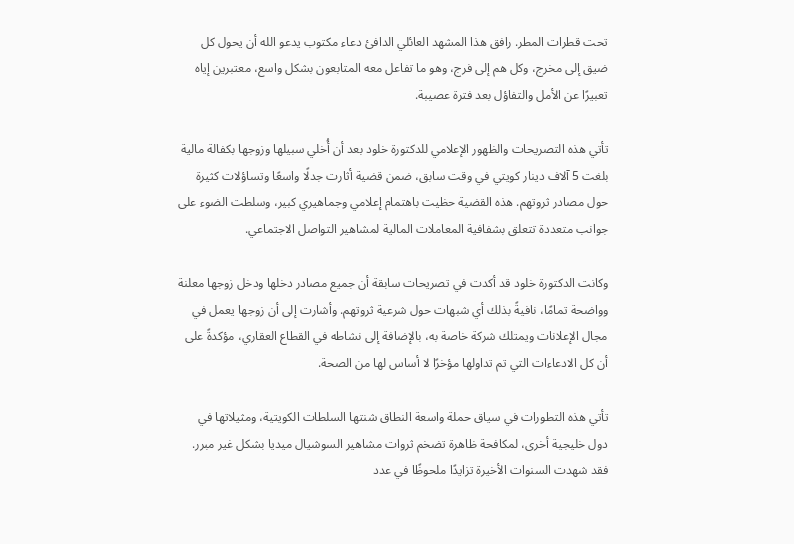تحت قطرات المطر. رافق هذا المشهد العائلي الدافئ دعاء مكتوب يدعو الله أن يحول كل ضيق إلى مخرج، وكل هم إلى فرج، وهو ما تفاعل معه المتابعون بشكل واسع، معتبرين إياه تعبيرًا عن الأمل والتفاؤل بعد فترة عصيبة.

تأتي هذه التصريحات والظهور الإعلامي للدكتورة خلود بعد أن أُخلي سبيلها وزوجها بكفالة مالية بلغت 5 آلاف دينار كويتي في وقت سابق، ضمن قضية أثارت جدلًا واسعًا وتساؤلات كثيرة حول مصادر ثروتهم. هذه القضية حظيت باهتمام إعلامي وجماهيري كبير، وسلطت الضوء على جوانب متعددة تتعلق بشفافية المعاملات المالية لمشاهير التواصل الاجتماعي.

وكانت الدكتورة خلود قد أكدت في تصريحات سابقة أن جميع مصادر دخلها ودخل زوجها معلنة وواضحة تمامًا، نافيةً بذلك أي شبهات حول شرعية ثروتهم. وأشارت إلى أن زوجها يعمل في مجال الإعلانات ويمتلك شركة خاصة به، بالإضافة إلى نشاطه في القطاع العقاري، مؤكدةً على أن كل الادعاءات التي تم تداولها مؤخرًا لا أساس لها من الصحة.

تأتي هذه التطورات في سياق حملة واسعة النطاق شنتها السلطات الكويتية، ومثيلاتها في دول خليجية أخرى، لمكافحة ظاهرة تضخم ثروات مشاهير السوشيال ميديا بشكل غير مبرر. فقد شهدت السنوات الأخيرة تزايدًا ملحوظًا في عدد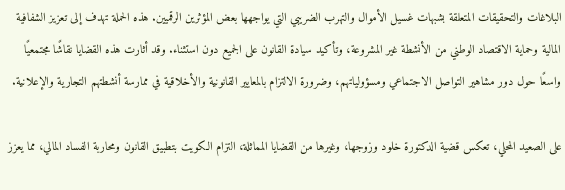البلاغات والتحقيقات المتعلقة بشبهات غسيل الأموال والتهرب الضريبي التي يواجهها بعض المؤثرين الرقميين. هذه الحملة تهدف إلى تعزيز الشفافية المالية وحماية الاقتصاد الوطني من الأنشطة غير المشروعة، وتأكيد سيادة القانون على الجميع دون استثناء. وقد أثارت هذه القضايا نقاشًا مجتمعيًا واسعًا حول دور مشاهير التواصل الاجتماعي ومسؤولياتهم، وضرورة الالتزام بالمعايير القانونية والأخلاقية في ممارسة أنشطتهم التجارية والإعلانية.

على الصعيد المحلي، تعكس قضية الدكتورة خلود وزوجها، وغيرها من القضايا المماثلة، التزام الكويت بتطبيق القانون ومحاربة الفساد المالي، مما يعزز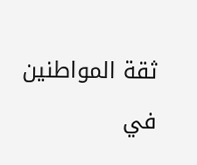ثقة المواطنين في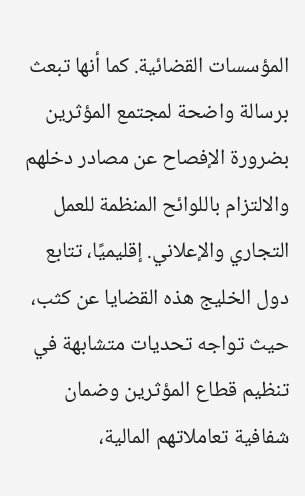المؤسسات القضائية. كما أنها تبعث برسالة واضحة لمجتمع المؤثرين بضرورة الإفصاح عن مصادر دخلهم والالتزام باللوائح المنظمة للعمل التجاري والإعلاني. إقليميًا، تتابع دول الخليج هذه القضايا عن كثب، حيث تواجه تحديات متشابهة في تنظيم قطاع المؤثرين وضمان شفافية تعاملاتهم المالية،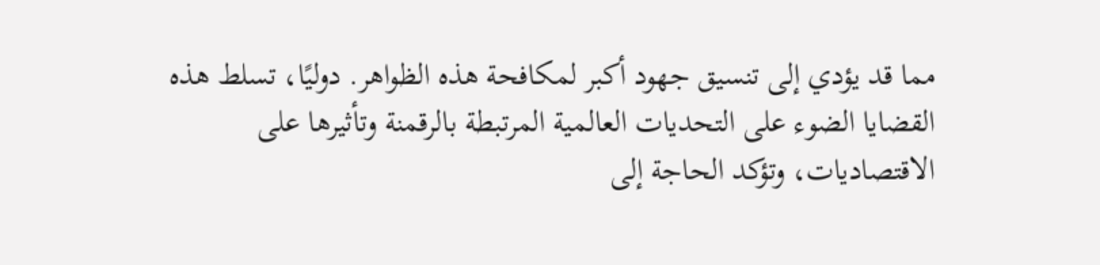مما قد يؤدي إلى تنسيق جهود أكبر لمكافحة هذه الظواهر. دوليًا، تسلط هذه القضايا الضوء على التحديات العالمية المرتبطة بالرقمنة وتأثيرها على الاقتصاديات، وتؤكد الحاجة إلى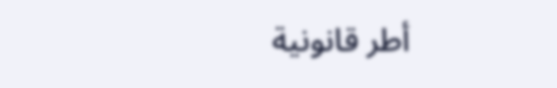أطر قانونية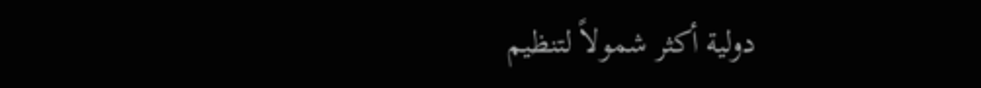دولية أكثر شمولاً لتنظيم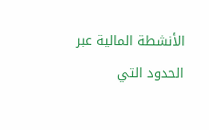الأنشطة المالية عبر الحدود التي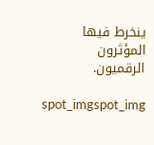ينخرط فيها المؤثرون الرقميون.

spot_imgspot_img